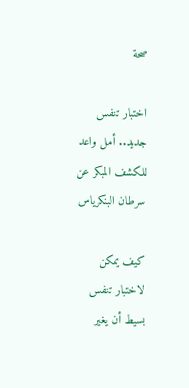صحة

اختبار تنفس جديد.. أمل واعد للكشف المبكر عن سرطان البنكرياس

كيف يمكن لاختبار تنفس بسيط أن يغير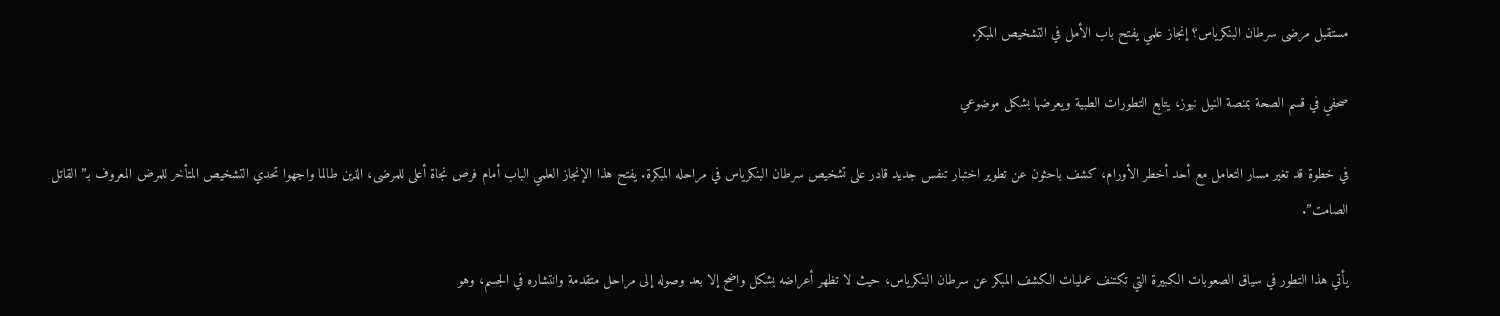مستقبل مرضى سرطان البنكرياس؟ إنجاز علمي يفتح باب الأمل في التشخيص المبكر.

صحفي في قسم الصحة بمنصة النيل نيوز، يتابع التطورات الطبية ويعرضها بشكل موضوعي

في خطوة قد تغير مسار التعامل مع أحد أخطر الأورام، كشف باحثون عن تطوير اختبار تنفس جديد قادر على تشخيص سرطان البنكرياس في مراحله المبكرة. يفتح هذا الإنجاز العلمي الباب أمام فرص نجاة أعلى للمرضى، الذين طالما واجهوا تحدي التشخيص المتأخر للمرض المعروف بـ”القاتل الصامت”.

يأتي هذا التطور في سياق الصعوبات الكبيرة التي تكتنف عمليات الكشف المبكر عن سرطان البنكرياس، حيث لا تظهر أعراضه بشكل واضح إلا بعد وصوله إلى مراحل متقدمة وانتشاره في الجسم، وهو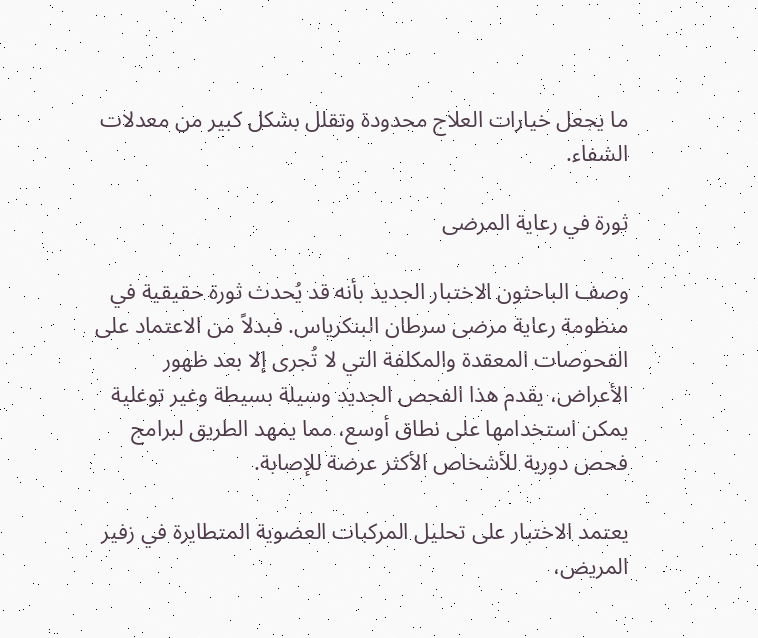ما يجعل خيارات العلاج محدودة وتقلل بشكل كبير من معدلات الشفاء.

ثورة في رعاية المرضى

وصف الباحثون الاختبار الجديد بأنه قد يُحدث ثورة حقيقية في منظومة رعاية مرضى سرطان البنكرياس. فبدلاً من الاعتماد على الفحوصات المعقدة والمكلفة التي لا تُجرى إلا بعد ظهور الأعراض، يقدم هذا الفحص الجديد وسيلة بسيطة وغير توغلية يمكن استخدامها على نطاق أوسع، مما يمهد الطريق لبرامج فحص دورية للأشخاص الأكثر عرضة للإصابة.

يعتمد الاختبار على تحليل المركبات العضوية المتطايرة في زفير المريض،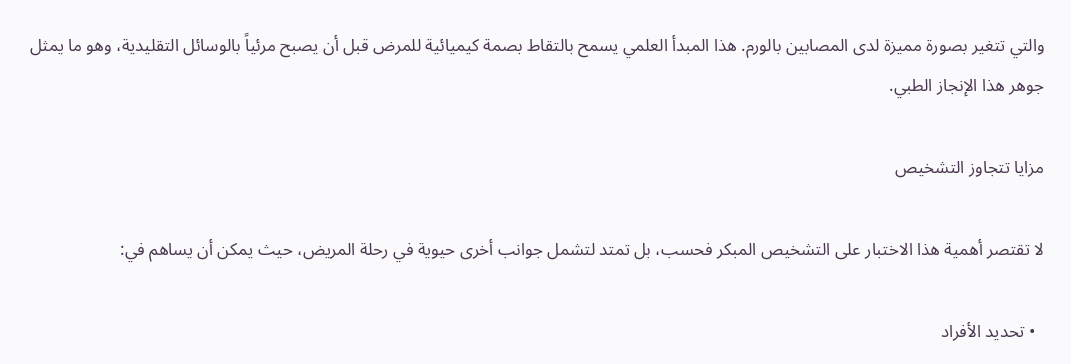والتي تتغير بصورة مميزة لدى المصابين بالورم. هذا المبدأ العلمي يسمح بالتقاط بصمة كيميائية للمرض قبل أن يصبح مرئياً بالوسائل التقليدية، وهو ما يمثل جوهر هذا الإنجاز الطبي.

مزايا تتجاوز التشخيص

لا تقتصر أهمية هذا الاختبار على التشخيص المبكر فحسب، بل تمتد لتشمل جوانب أخرى حيوية في رحلة المريض، حيث يمكن أن يساهم في:

  • تحديد الأفراد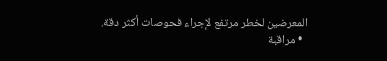المعرضين لخطر مرتفع لإجراء فحوصات أكثر دقة.
  • مراقبة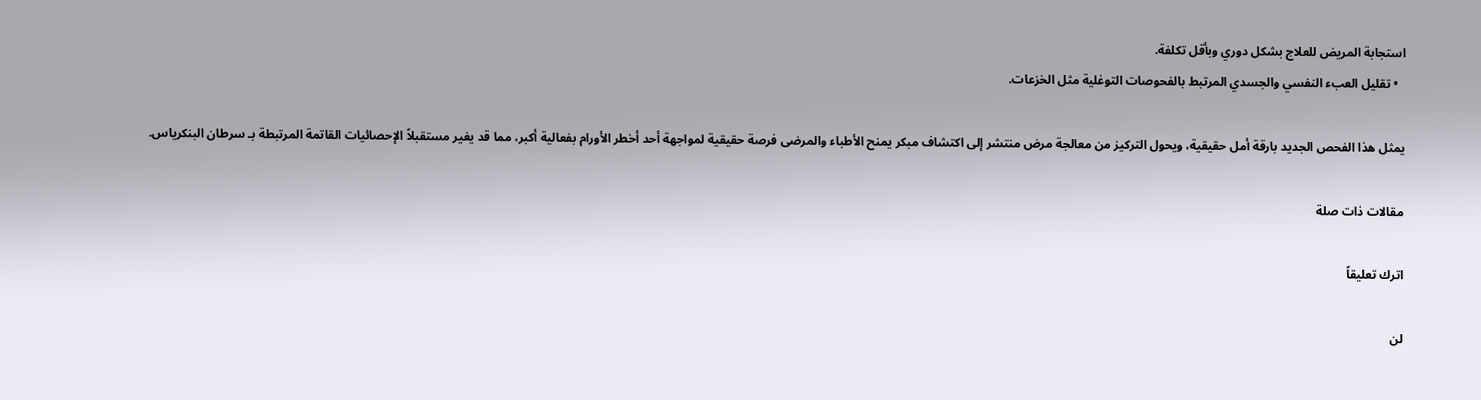استجابة المريض للعلاج بشكل دوري وبأقل تكلفة.
  • تقليل العبء النفسي والجسدي المرتبط بالفحوصات التوغلية مثل الخزعات.

يمثل هذا الفحص الجديد بارقة أمل حقيقية، ويحول التركيز من معالجة مرض منتشر إلى اكتشاف مبكر يمنح الأطباء والمرضى فرصة حقيقية لمواجهة أحد أخطر الأورام بفعالية أكبر، مما قد يغير مستقبلاً الإحصائيات القاتمة المرتبطة بـ سرطان البنكرياس.

مقالات ذات صلة

اترك تعليقاً

لن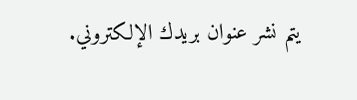يتم نشر عنوان بريدك الإلكتروني.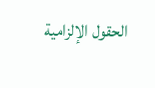الحقول الإلزامية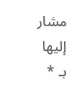مشار إليها بـ *